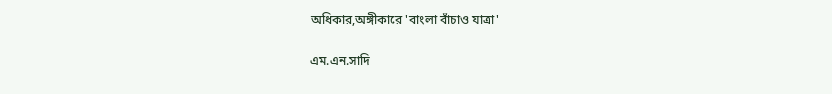অধিকার,অঙ্গীকারে 'বাংলা বাঁচাও যাত্রা'

এম.এন.সাদি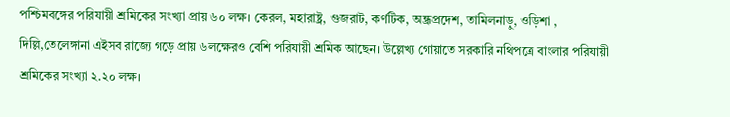পশ্চিমবঙ্গের পরিযায়ী শ্রমিকের সংখ্যা প্রায় ৬০ লক্ষ। কেরল, মহারাষ্ট্র, গুজরাট, কর্ণটিক, অন্ধ্রপ্রদেশ, তামিলনাড়ু, ওড়িশা , দিল্লি,তেলেঙ্গানা এইসব রাজ্যে গড়ে প্রায় ৬লক্ষেরও বেশি পরিযায়ী শ্রমিক আছেন। উল্লেখ্য গোয়াতে সরকারি নথিপত্রে বাংলার পরিযায়ী শ্রমিকের সংখ্যা ২.২০ লক্ষ।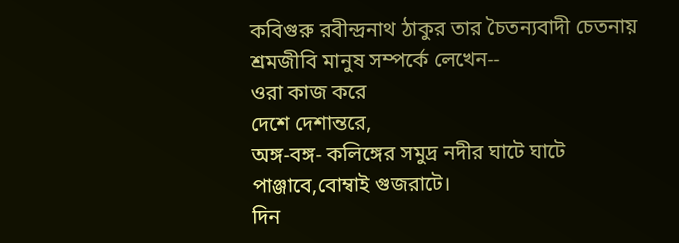কবিগুরু রবীন্দ্রনাথ ঠাকুর তার চৈতন্যবাদী চেতনায় শ্রমজীবি মানুষ সম্পর্কে লেখেন--
ওরা কাজ করে
দেশে দেশান্তরে,
অঙ্গ-বঙ্গ- কলিঙ্গের সমুদ্র নদীর ঘাটে ঘাটে
পাঞ্জাবে,বোম্বাই গুজরাটে।
দিন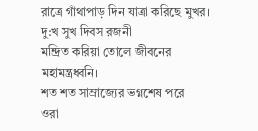রাত্রে গাঁথাপাড় দিন যাত্রা করিছে মুখর।
দু:খ সুখ দিবস রজনী
মন্দ্রিত করিয়া তোলে জীবনের মহামন্ত্রধ্বনি।
শত শত সাম্রাজ্যের ভগ্নশেষ পরে
ওরা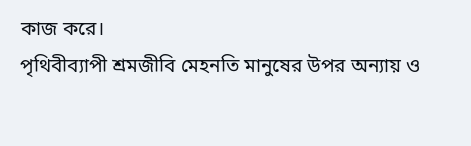কাজ করে।
পৃথিবীব্যাপী শ্রমজীবি মেহনতি মানুষের উপর অন্যায় ও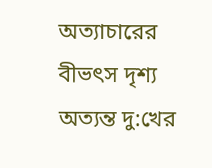অত্যাচারের বীভৎস দৃশ্য অত্যন্ত দু:খের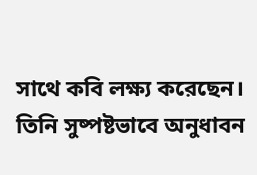সাথে কবি লক্ষ্য করেছেন। তিনি সুষ্পষ্টভাবে অনুধাবন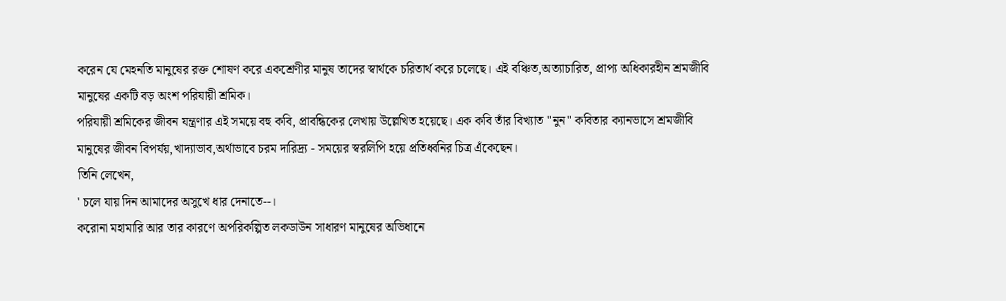করেন যে মেহনতি মানুষের রক্ত শোষণ করে একশ্রেণীর মানুষ তাদের স্বার্থকে চরিতার্থ করে চলেছে। এই বঞ্চিত,অত্যাচারিত, প্রাপ্য অধিকারহীন শ্রমজীবি মানুষের একটি বড় অংশ পরিযায়ী শ্রমিক।
পরিযায়ী শ্রমিকের জীবন যন্ত্রণার এই সময়ে বহু কবি, প্রাবন্ধিকের লেখায় উল্লেখিত হয়েছে। এক কবি তাঁর বিখ্যাত "নুন" কবিতার ক্যানভাসে শ্রমজীবি মানুষের জীবন বিপর্যয়,খাদ্যাভাব,অর্থাভাবে চরম দারিদ্র্য - সময়ের স্বরলিপি হয়ে প্রতিধ্বনির চিত্র এঁকেছেন।
তিনি লেখেন,
' চলে যায় দিন আমাদের অসুখে ধার দেনাতে--।
করোনা মহামারি আর তার কারণে অপরিকল্পিত লকডাউন সাধারণ মানুষের অভিধানে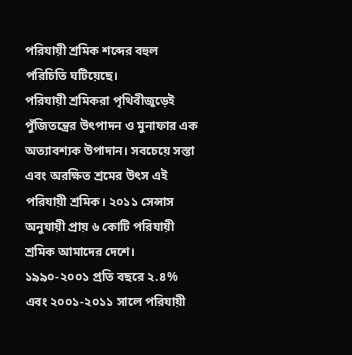পরিযায়ী শ্রমিক শব্দের বহুল পরিচিতি ঘটিয়েছে।
পরিযায়ী শ্রমিকরা পৃথিবীজুড়েই পুঁজিতন্ত্রের উৎপাদন ও মুনাফার এক অত্যাবশ্যক উপাদান। সবচেয়ে সস্তা এবং অরক্ষিত শ্রমের উৎস এই পরিযায়ী শ্রমিক। ২০১১ সেন্সাস অনুযায়ী প্রায় ৬ কোটি পরিযায়ী শ্রমিক আমাদের দেশে। ১৯৯০-২০০১ প্রতি বছরে ২.৪% এবং ২০০১-২০১১ সালে পরিযায়ী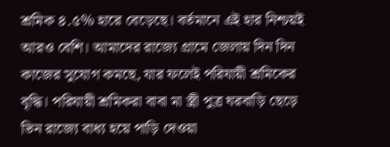শ্রমিক ৪.৫% হারে বেড়েছে। বর্তমানে এই হার নিশ্চয়ই আরও বেশি। আমাদের রাজ্যে গ্রামে জেলায় দিন দিন কাজের সুযোগ কমছে, যার ফলেই পরিযায়ী শ্রমিকের বৃদ্ধি। পরিযায়ী শ্রমিকরা বাবা মা স্ত্রী পুত্র ঘরবাড়ি ছেড়ে ভিন রাজ্যে বাধ্য হয়ে পাড়ি দেওয়া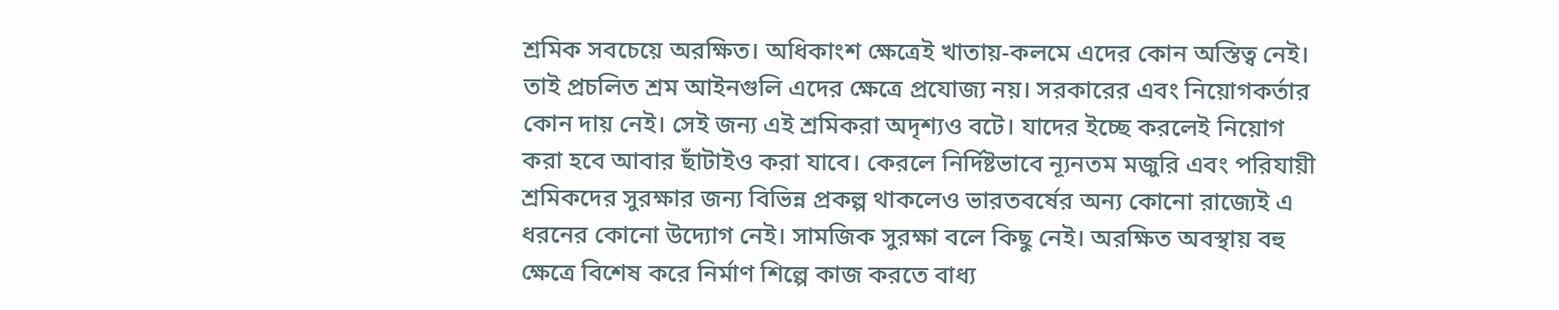শ্রমিক সবচেয়ে অরক্ষিত। অধিকাংশ ক্ষেত্রেই খাতায়-কলমে এদের কোন অস্তিত্ব নেই। তাই প্রচলিত শ্রম আইনগুলি এদের ক্ষেত্রে প্রযোজ্য নয়। সরকারের এবং নিয়োগকর্তার কোন দায় নেই। সেই জন্য এই শ্রমিকরা অদৃশ্যও বটে। যাদের ইচ্ছে করলেই নিয়োগ করা হবে আবার ছাঁটাইও করা যাবে। কেরলে নির্দিষ্টভাবে ন্যূনতম মজুরি এবং পরিযায়ী শ্রমিকদের সুরক্ষার জন্য বিভিন্ন প্রকল্প থাকলেও ভারতবর্ষের অন্য কোনো রাজ্যেই এ ধরনের কোনো উদ্যোগ নেই। সামজিক সুরক্ষা বলে কিছু নেই। অরক্ষিত অবস্থায় বহু ক্ষেত্রে বিশেষ করে নির্মাণ শিল্পে কাজ করতে বাধ্য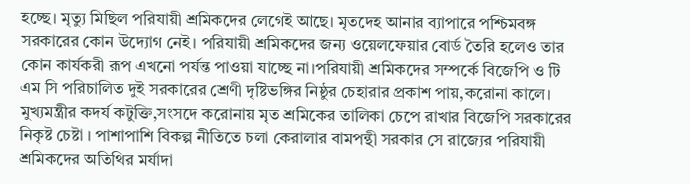হচ্ছে। মৃত্যু মিছিল পরিযায়ী শ্রমিকদের লেগেই আছে। মৃতদেহ আনার ব্যাপারে পশ্চিমবঙ্গ সরকারের কোন উদ্যোগ নেই। পরিযায়ী শ্রমিকদের জন্য ওয়েলফেয়ার বোর্ড তৈরি হলেও তার কোন কার্যকরী রূপ এখনো পর্যন্ত পাওয়া যাচ্ছে না।পরিযায়ী শ্রমিকদের সম্পর্কে বিজেপি ও টি এম সি পরিচালিত দুই সরকারের শ্রেণী দৃষ্টিভঙ্গির নিষ্ঠুর চেহারার প্রকাশ পায়,করোনা কালে। মুখ্যমন্ত্রীর কদর্য কটুক্তি,সংসদে করোনায় মৃত শ্রমিকের তালিকা চেপে রাখার বিজেপি সরকারের নিকৃষ্ট চেষ্টা । পাশাপাশি বিকল্প নীতিতে চলা কেরালার বামপন্থী সরকার সে রাজ্যের পরিযায়ী শ্রমিকদের অতিথির মর্যাদা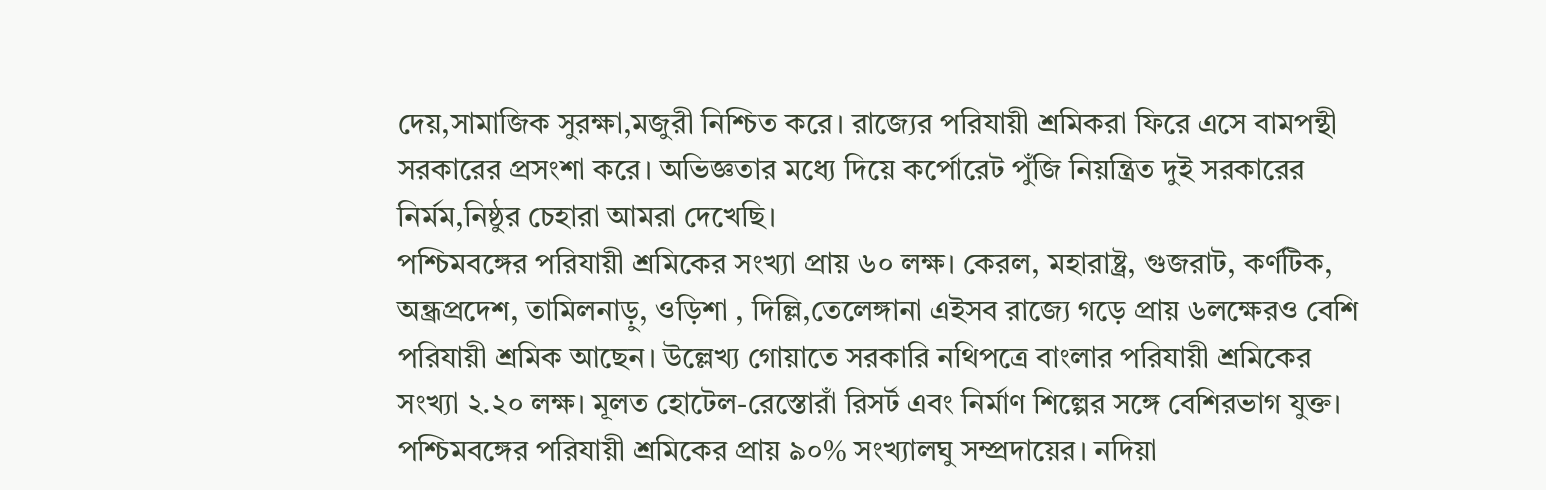দেয়,সামাজিক সুরক্ষা,মজুরী নিশ্চিত করে। রাজ্যের পরিযায়ী শ্রমিকরা ফিরে এসে বামপন্থী সরকারের প্রসংশা করে। অভিজ্ঞতার মধ্যে দিয়ে কর্পোরেট পুঁজি নিয়ন্ত্রিত দুই সরকারের নির্মম,নিষ্ঠুর চেহারা আমরা দেখেছি।
পশ্চিমবঙ্গের পরিযায়ী শ্রমিকের সংখ্যা প্রায় ৬০ লক্ষ। কেরল, মহারাষ্ট্র, গুজরাট, কর্ণটিক, অন্ধ্রপ্রদেশ, তামিলনাড়ু, ওড়িশা , দিল্লি,তেলেঙ্গানা এইসব রাজ্যে গড়ে প্রায় ৬লক্ষেরও বেশি পরিযায়ী শ্রমিক আছেন। উল্লেখ্য গোয়াতে সরকারি নথিপত্রে বাংলার পরিযায়ী শ্রমিকের সংখ্যা ২.২০ লক্ষ। মূলত হোটেল-রেস্তোরাঁ রিসর্ট এবং নির্মাণ শিল্পের সঙ্গে বেশিরভাগ যুক্ত।
পশ্চিমবঙ্গের পরিযায়ী শ্রমিকের প্রায় ৯০% সংখ্যালঘু সম্প্রদায়ের। নদিয়া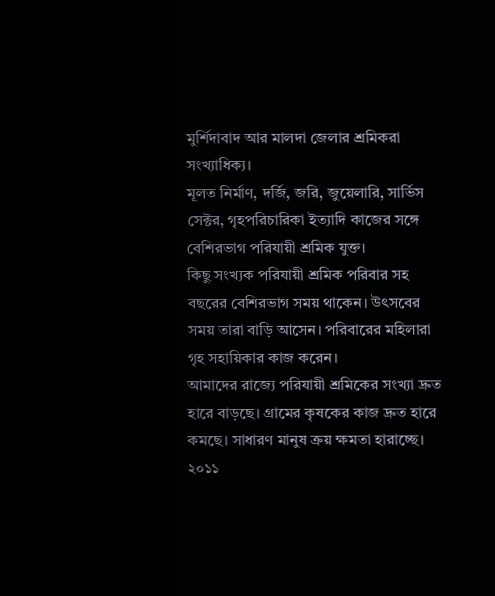মুর্শিদাবাদ আর মালদা জেলার শ্রমিকরা সংখ্যাধিক্য।
মূলত নির্মাণ, দর্জি, জরি, জুয়েলারি, সার্ভিস সেক্টর, গৃহপরিচারিকা ইত্যাদি কাজের সঙ্গে বেশিরভাগ পরিযায়ী শ্রমিক যুক্ত।
কিছু সংখ্যক পরিযায়ী শ্রমিক পরিবার সহ বছরের বেশিরভাগ সময় থাকেন। উৎসবের সময় তারা বাড়ি আসেন। পরিবারের মহিলারা গৃহ সহায়িকার কাজ করেন।
আমাদের রাজ্যে পরিযায়ী শ্রমিকের সংখ্যা দ্রুত হারে বাড়ছে। গ্রামের কৃষকের কাজ দ্রুত হারে কমছে। সাধারণ মানুষ ক্রয় ক্ষমতা হারাচ্ছে। ২০১১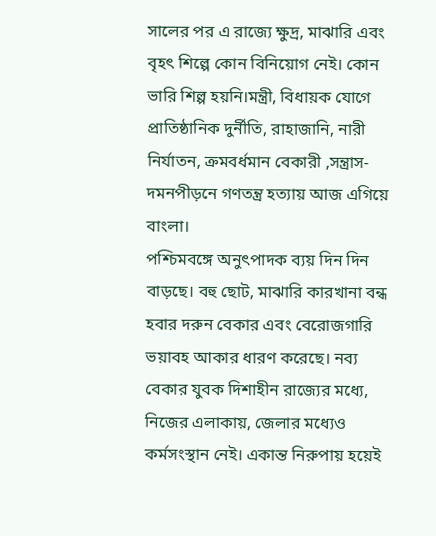সালের পর এ রাজ্যে ক্ষুদ্র, মাঝারি এবং বৃহৎ শিল্পে কোন বিনিয়োগ নেই। কোন ভারি শিল্প হয়নি।মন্ত্রী, বিধায়ক যোগে প্রাতিষ্ঠানিক দুর্নীতি, রাহাজানি, নারী নির্যাতন, ক্রমবর্ধমান বেকারী ,সন্ত্রাস-দমনপীড়নে গণতন্ত্র হত্যায় আজ এগিয়ে বাংলা।
পশ্চিমবঙ্গে অনুৎপাদক ব্যয় দিন দিন বাড়ছে। বহু ছোট, মাঝারি কারখানা বন্ধ হবার দরুন বেকার এবং বেরোজগারি ভয়াবহ আকার ধারণ করেছে। নব্য বেকার যুবক দিশাহীন রাজ্যের মধ্যে, নিজের এলাকায়, জেলার মধ্যেও কর্মসংস্থান নেই। একান্ত নিরুপায় হয়েই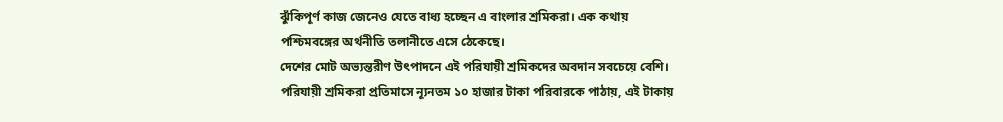ঝুঁকিপূর্ণ কাজ জেনেও যেতে বাধ্য হচ্ছেন এ বাংলার শ্রমিকরা। এক কথায় পশ্চিমবঙ্গের অর্থনীতি তলানীতে এসে ঠেকেছে।
দেশের মোট অভ্যন্তরীণ উৎপাদনে এই পরিযায়ী শ্রমিকদের অবদান সবচেয়ে বেশি। পরিযায়ী শ্রমিকরা প্রতিমাসে ন্যূনতম ১০ হাজার টাকা পরিবারকে পাঠায়, এই টাকায়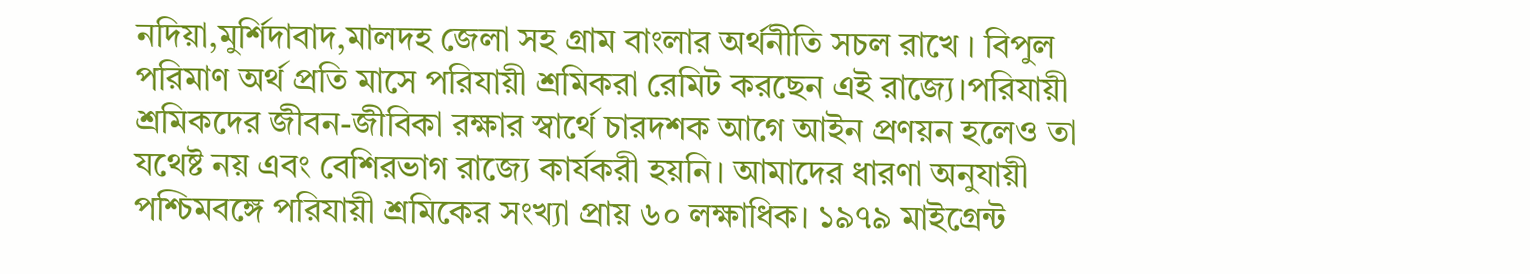নদিয়া,মুর্শিদাবাদ,মালদহ জেলা সহ গ্রাম বাংলার অর্থনীতি সচল রাখে । বিপুল পরিমাণ অর্থ প্রতি মাসে পরিযায়ী শ্রমিকরা রেমিট করছেন এই রাজ্যে।পরিযায়ী শ্রমিকদের জীবন-জীবিকা রক্ষার স্বার্থে চারদশক আগে আইন প্রণয়ন হলেও তা যথেষ্ট নয় এবং বেশিরভাগ রাজ্যে কার্যকরী হয়নি। আমাদের ধারণা অনুযায়ী পশ্চিমবঙ্গে পরিযায়ী শ্রমিকের সংখ্যা প্রায় ৬০ লক্ষাধিক। ১৯৭৯ মাইগ্রেন্ট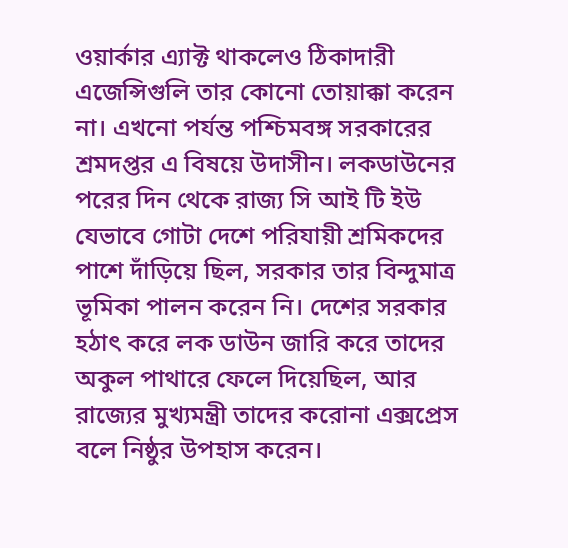ওয়ার্কার এ্যাক্ট থাকলেও ঠিকাদারী এজেন্সিগুলি তার কোনো তোয়াক্কা করেন না। এখনো পর্যন্ত পশ্চিমবঙ্গ সরকারের শ্রমদপ্তর এ বিষয়ে উদাসীন। লকডাউনের পরের দিন থেকে রাজ্য সি আই টি ইউ যেভাবে গোটা দেশে পরিযায়ী শ্রমিকদের পাশে দাঁড়িয়ে ছিল, সরকার তার বিন্দুমাত্র ভূমিকা পালন করেন নি। দেশের সরকার হঠাৎ করে লক ডাউন জারি করে তাদের অকুল পাথারে ফেলে দিয়েছিল, আর রাজ্যের মুখ্যমন্ত্রী তাদের করোনা এক্সপ্রেস বলে নিষ্ঠুর উপহাস করেন।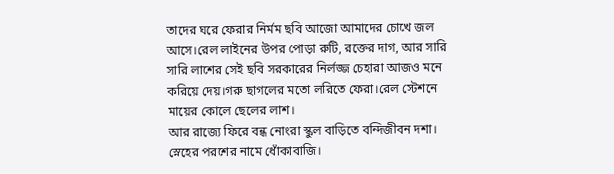তাদের ঘরে ফেরার নির্মম ছবি আজো আমাদের চোখে জল আসে।রেল লাইনের উপর পোড়া রুটি, রক্তের দাগ, আর সারি সারি লাশের সেই ছবি সরকারের নির্লজ্জ চেহারা আজও মনে করিয়ে দেয়।গরু ছাগলের মতো লরিতে ফেরা।রেল স্টেশনে মায়ের কোলে ছেলের লাশ।
আর রাজ্যে ফিরে বন্ধ নোংরা স্কুল বাড়িতে বন্দিজীবন দশা।
স্নেহের পরশের নামে ধোঁকাবাজি।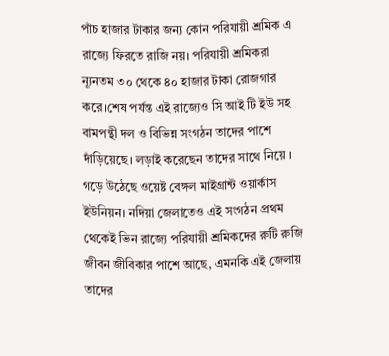পাঁচ হাজার টাকার জন্য কোন পরিযায়ী শ্রমিক এ রাজ্যে ফিরতে রাজি নয়। পরিযায়ী শ্রমিকরা ন্যূনতম ৩০ থেকে ৪০ হাজার টাকা রোজগার করে।শেষ পর্যন্ত এই রাজ্যেও সি আই টি ইউ সহ বামপন্থী দল ও বিভিন্ন সংগঠন তাদের পাশে দাঁড়িয়েছে। লড়াই করেছেন তাদের সাথে নিয়ে । গড়ে উঠেছে ওয়েষ্ট বেঙ্গল মাইগ্রান্ট ওয়ার্কাস ইউনিয়ন। নদিয়া জেলাতেও এই সংগঠন প্রথম থেকেই ভিন রাজ্যে পরিযায়ী শ্রমিকদের রুটি রুজি জীবন জীবিকার পাশে আছে, এমনকি এই জেলায় তাদের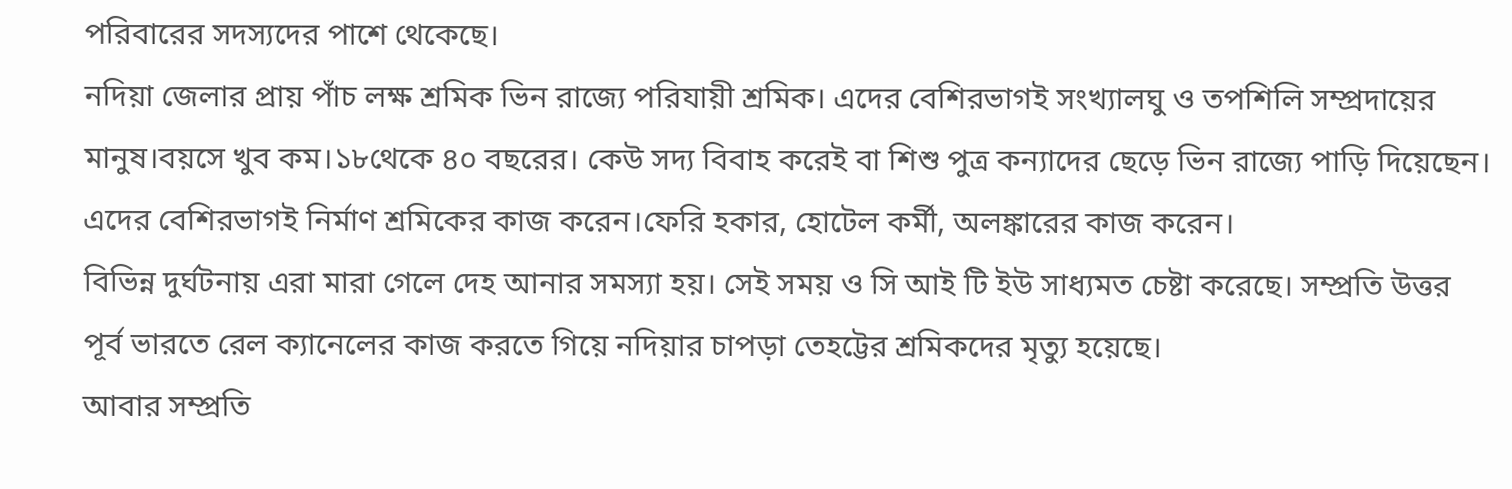পরিবারের সদস্যদের পাশে থেকেছে।
নদিয়া জেলার প্রায় পাঁচ লক্ষ শ্রমিক ভিন রাজ্যে পরিযায়ী শ্রমিক। এদের বেশিরভাগই সংখ্যালঘু ও তপশিলি সম্প্রদায়ের মানুষ।বয়সে খুব কম।১৮থেকে ৪০ বছরের। কেউ সদ্য বিবাহ করেই বা শিশু পুত্র কন্যাদের ছেড়ে ভিন রাজ্যে পাড়ি দিয়েছেন।
এদের বেশিরভাগই নির্মাণ শ্রমিকের কাজ করেন।ফেরি হকার, হোটেল কর্মী, অলঙ্কারের কাজ করেন।
বিভিন্ন দুর্ঘটনায় এরা মারা গেলে দেহ আনার সমস্যা হয়। সেই সময় ও সি আই টি ইউ সাধ্যমত চেষ্টা করেছে। সম্প্রতি উত্তর পূর্ব ভারতে রেল ক্যানেলের কাজ করতে গিয়ে নদিয়ার চাপড়া তেহট্টের শ্রমিকদের মৃত্যু হয়েছে।
আবার সম্প্রতি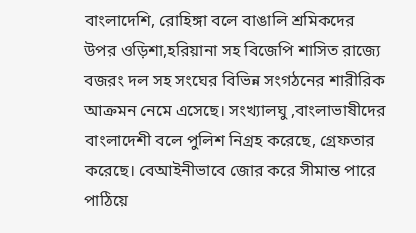বাংলাদেশি, রোহিঙ্গা বলে বাঙালি শ্রমিকদের উপর ওড়িশা,হরিয়ানা সহ বিজেপি শাসিত রাজ্যে বজরং দল সহ সংঘের বিভিন্ন সংগঠনের শারীরিক আক্রমন নেমে এসেছে। সংখ্যালঘু ,বাংলাভাষীদের বাংলাদেশী বলে পুলিশ নিগ্রহ করেছে, গ্রেফতার করেছে। বেআইনীভাবে জোর করে সীমান্ত পারে পাঠিয়ে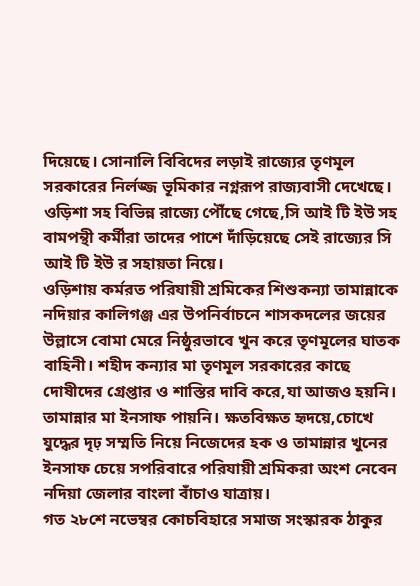দিয়েছে। সোনালি বিবিদের লড়াই রাজ্যের তৃণমূল সরকারের নির্লজ্জ ভূমিকার নগ্নরূপ রাজ্যবাসী দেখেছে।
ওড়িশা সহ বিভিন্ন রাজ্যে পৌঁছে গেছে,সি আই টি ইউ সহ বামপন্থী কর্মীরা তাদের পাশে দাঁড়িয়েছে সেই রাজ্যের সি আই টি ইউ র সহায়তা নিয়ে।
ওড়িশায় কর্মরত পরিযায়ী শ্রমিকের শিশুকন্যা তামান্নাকে নদিয়ার কালিগঞ্জ এর উপনির্বাচনে শাসকদলের জয়ের উল্লাসে বোমা মেরে নিষ্ঠুরভাবে খুন করে তৃণমূলের ঘাতক বাহিনী। শহীদ কন্যার মা তৃণমূল সরকারের কাছে দোষীদের গ্রেপ্তার ও শাস্তির দাবি করে,যা আজও হয়নি। তামান্নার মা ইনসাফ পায়নি। ক্ষতবিক্ষত হৃদয়ে,চোখে যুদ্ধের দৃঢ় সম্মতি নিয়ে নিজেদের হক ও তামান্নার খুনের ইনসাফ চেয়ে সপরিবারে পরিযায়ী শ্রমিকরা অংশ নেবেন নদিয়া জেলার বাংলা বাঁচাও যাত্রায়।
গত ২৮শে নভেম্বর কোচবিহারে সমাজ সংস্কারক ঠাকুর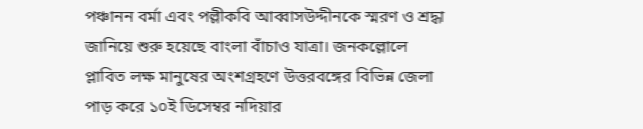পঞ্চানন বর্মা এবং পল্লীকবি আব্বাসউদ্দীনকে স্মরণ ও শ্রদ্ধা জানিয়ে শুরু হয়েছে বাংলা বাঁচাও যাত্রা। জনকল্লোলে প্লাবিত লক্ষ মানুষের অংশগ্রহণে উত্তরবঙ্গের বিভিন্ন জেলা পাড় করে ১০ই ডিসেম্বর নদিয়ার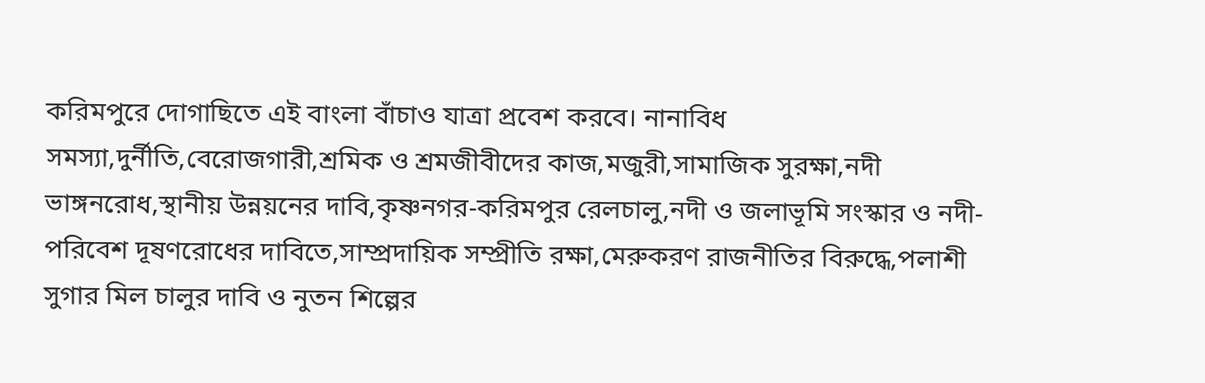করিমপুরে দোগাছিতে এই বাংলা বাঁচাও যাত্রা প্রবেশ করবে। নানাবিধ সমস্যা,দুর্নীতি,বেরোজগারী,শ্রমিক ও শ্রমজীবীদের কাজ,মজুরী,সামাজিক সুরক্ষা,নদী ভাঙ্গনরোধ,স্থানীয় উন্নয়নের দাবি,কৃষ্ণনগর-করিমপুর রেলচালু,নদী ও জলাভূমি সংস্কার ও নদী- পরিবেশ দূষণরোধের দাবিতে,সাম্প্রদায়িক সম্প্রীতি রক্ষা,মেরুকরণ রাজনীতির বিরুদ্ধে,পলাশী সুগার মিল চালুর দাবি ও নুতন শিল্পের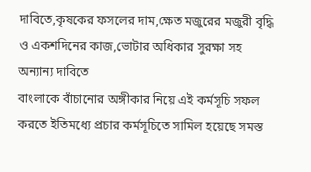দাবিতে,কৃষকের ফসলের দাম,ক্ষেত মজুরের মজুরী বৃদ্ধি ও একশদিনের কাজ,ভোটার অধিকার সুরক্ষা সহ অন্যান্য দাবিতে
বাংলাকে বাঁচানোর অঙ্গীকার নিয়ে এই কর্মসূচি সফল করতে ইতিমধ্যে প্রচার কর্মসূচিতে সামিল হয়েছে সমস্ত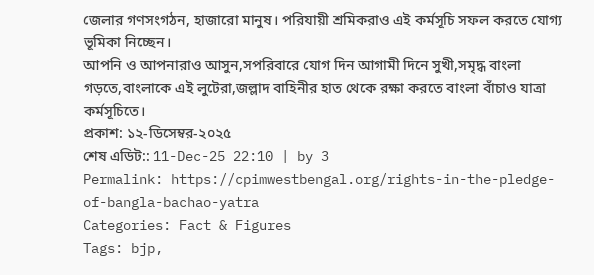জেলার গণসংগঠন, হাজারো মানুষ। পরিযায়ী শ্রমিকরাও এই কর্মসূচি সফল করতে যোগ্য ভূমিকা নিচ্ছেন।
আপনি ও আপনারাও আসুন,সপরিবারে যোগ দিন আগামী দিনে সুখী,সমৃদ্ধ বাংলা গড়তে,বাংলাকে এই লুটেরা,জল্লাদ বাহিনীর হাত থেকে রক্ষা করতে বাংলা বাঁচাও যাত্রা কর্মসূচিতে।
প্রকাশ: ১২-ডিসেম্বর-২০২৫
শেষ এডিট:: 11-Dec-25 22:10 | by 3
Permalink: https://cpimwestbengal.org/rights-in-the-pledge-of-bangla-bachao-yatra
Categories: Fact & Figures
Tags: bjp,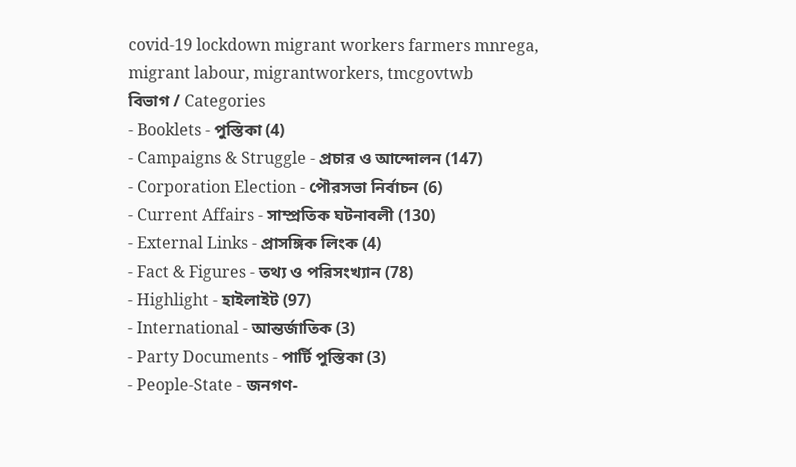covid-19 lockdown migrant workers farmers mnrega, migrant labour, migrantworkers, tmcgovtwb
বিভাগ / Categories
- Booklets - পুস্তিকা (4)
- Campaigns & Struggle - প্রচার ও আন্দোলন (147)
- Corporation Election - পৌরসভা নির্বাচন (6)
- Current Affairs - সাম্প্রতিক ঘটনাবলী (130)
- External Links - প্রাসঙ্গিক লিংক (4)
- Fact & Figures - তথ্য ও পরিসংখ্যান (78)
- Highlight - হাইলাইট (97)
- International - আন্তর্জাতিক (3)
- Party Documents - পার্টি পুস্তিকা (3)
- People-State - জনগণ-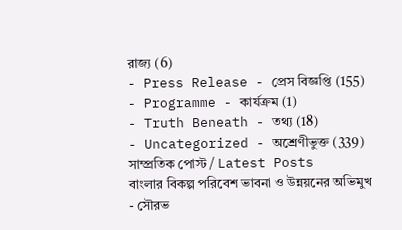রাজ্য (6)
- Press Release - প্রেস বিজ্ঞপ্তি (155)
- Programme - কার্যক্রম (1)
- Truth Beneath - তথ্য (18)
- Uncategorized - অশ্রেণীভুক্ত (339)
সাম্প্রতিক পোস্ট / Latest Posts
বাংলার বিকল্প পরিবেশ ভাবনা ও উন্নয়নের অভিমুখ
- সৌরভ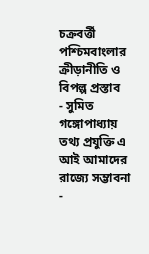চক্রবর্ত্তী
পশ্চিমবাংলার ক্রীড়ানীতি ও বিপল্প প্রস্তাব
- সুমিত গঙ্গোপাধ্যায়
তথ্য প্রযুক্তি এ আই আমাদের রাজ্যে সম্ভাবনা
-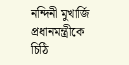নন্দিনী মুখার্জি
প্রধানমন্ত্রীকে চিঠি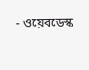- ওয়েবডেস্ক